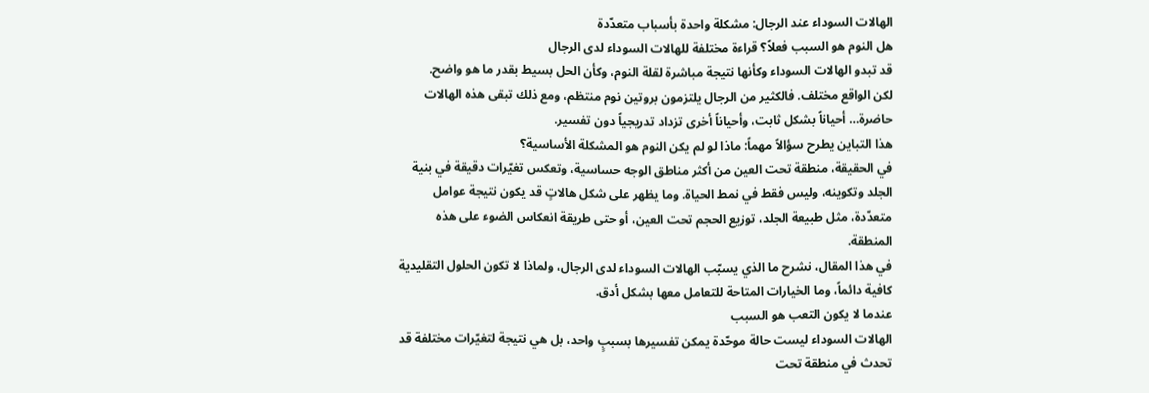الهالات السوداء عند الرجال: مشكلة واحدة بأسباب متعدّدة
هل النوم هو السبب فعلاً؟ قراءة مختلفة للهالات السوداء لدى الرجال
قد تبدو الهالات السوداء وكأنها نتيجة مباشرة لقلة النوم، وكأن الحل بسيط بقدر ما هو واضح.
لكن الواقع مختلف. فالكثير من الرجال يلتزمون بروتين نوم منتظم، ومع ذلك تبقى هذه الهالات حاضرة… أحياناً بشكل ثابت، وأحياناً أخرى تزداد تدريجياً دون تفسير.
هذا التباين يطرح سؤالاً مهماً: ماذا لو لم يكن النوم هو المشكلة الأساسية؟
في الحقيقة، منطقة تحت العين من أكثر مناطق الوجه حساسية، وتعكس تغيّرات دقيقة في بنية الجلد وتكوينه، وليس فقط في نمط الحياة. وما يظهر على شكل هالاتٍ قد يكون نتيجة عوامل متعدّدة، مثل طبيعة الجلد، توزيع الحجم تحت العين، أو حتى طريقة انعكاس الضوء على هذه المنطقة.
في هذا المقال، نشرح ما الذي يسبّب الهالات السوداء لدى الرجال، ولماذا لا تكون الحلول التقليدية كافية دائماً، وما الخيارات المتاحة للتعامل معها بشكل أدق.
عندما لا يكون التعب هو السبب
الهالات السوداء ليست حالة موحّدة يمكن تفسيرها بسببٍ واحد، بل هي نتيجة لتغيّرات مختلفة قد تحدث في منطقة تحت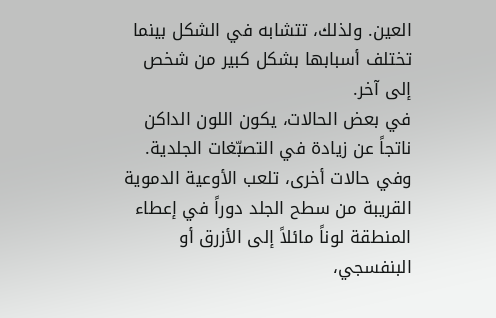العين. ولذلك، تتشابه في الشكل بينما تختلف أسبابها بشكل كبير من شخص إلى آخر.
في بعض الحالات، يكون اللون الداكن ناتجاً عن زيادة في التصبّغات الجلدية. وفي حالات أخرى، تلعب الأوعية الدموية القريبة من سطح الجلد دوراً في إعطاء المنطقة لوناً مائلاً إلى الأزرق أو البنفسجي،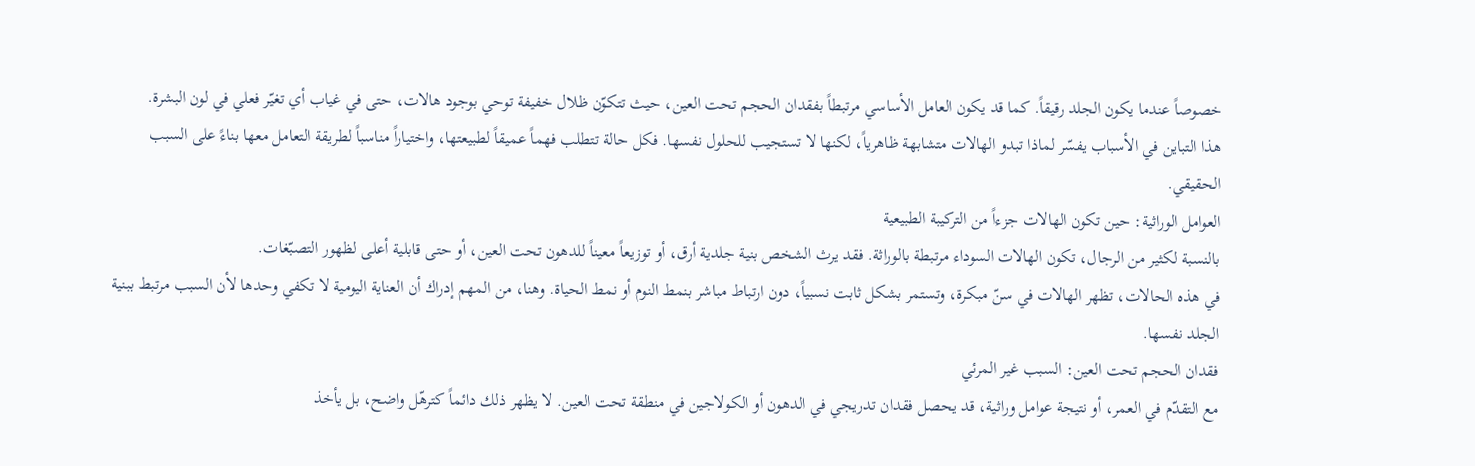خصوصاً عندما يكون الجلد رقيقاً. كما قد يكون العامل الأساسي مرتبطاً بفقدان الحجم تحت العين، حيث تتكوّن ظلال خفيفة توحي بوجود هالات، حتى في غياب أي تغيّر فعلي في لون البشرة.
هذا التباين في الأسباب يفسّر لماذا تبدو الهالات متشابهة ظاهرياً، لكنها لا تستجيب للحلول نفسها. فكل حالة تتطلب فهماً عميقاً لطبيعتها، واختياراً مناسباً لطريقة التعامل معها بناءً على السبب الحقيقي.
العوامل الوراثية: حين تكون الهالات جزءاً من التركيبة الطبيعية
بالنسبة لكثير من الرجال، تكون الهالات السوداء مرتبطة بالوراثة. فقد يرث الشخص بنية جلدية أرق، أو توزيعاً معيناً للدهون تحت العين، أو حتى قابلية أعلى لظهور التصبّغات.
في هذه الحالات، تظهر الهالات في سنّ مبكرة، وتستمر بشكل ثابت نسبياً، دون ارتباط مباشر بنمط النوم أو نمط الحياة. وهنا، من المهم إدراك أن العناية اليومية لا تكفي وحدها لأن السبب مرتبط ببنية الجلد نفسها.
فقدان الحجم تحت العين: السبب غير المرئي
مع التقدّم في العمر، أو نتيجة عوامل وراثية، قد يحصل فقدان تدريجي في الدهون أو الكولاجين في منطقة تحت العين. لا يظهر ذلك دائماً كترهّل واضح، بل يأخذ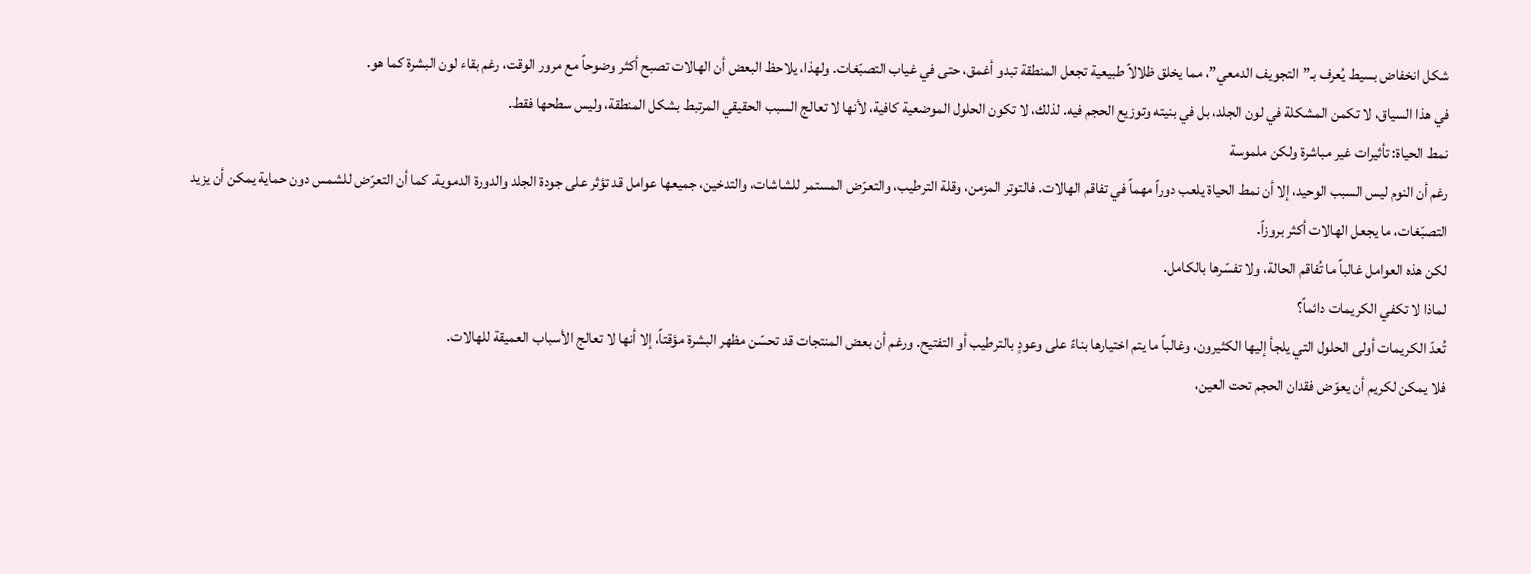شكل انخفاض بسيط يُعرف بـ”التجويف الدمعي”، مما يخلق ظلالاً طبيعية تجعل المنطقة تبدو أغمق، حتى في غياب التصبّغات. ولهذا، يلاحظ البعض أن الهالات تصبح أكثر وضوحاً مع مرور الوقت، رغم بقاء لون البشرة كما هو.
في هذا السياق، لا تكمن المشكلة في لون الجلد، بل في بنيته وتوزيع الحجم فيه. لذلك، لا تكون الحلول الموضعية كافية، لأنها لا تعالج السبب الحقيقي المرتبط بشكل المنطقة، وليس سطحها فقط.
نمط الحياة: تأثيرات غير مباشرة ولكن ملموسة
رغم أن النوم ليس السبب الوحيد، إلا أن نمط الحياة يلعب دوراً مهماً في تفاقم الهالات. فالتوتر المزمن، وقلة الترطيب، والتعرّض المستمر للشاشات، والتدخين، جميعها عوامل قد تؤثر على جودة الجلد والدورة الدموية. كما أن التعرّض للشمس دون حماية يمكن أن يزيد التصبّغات، ما يجعل الهالات أكثر بروزاً.
لكن هذه العوامل غالباً ما تُفاقم الحالة، ولا تفسّرها بالكامل.
لماذا لا تكفي الكريمات دائماً؟
تُعدّ الكريمات أولى الحلول التي يلجأ إليها الكثيرون، وغالباً ما يتم اختيارها بناءً على وعودٍ بالترطيب أو التفتيح. ورغم أن بعض المنتجات قد تحسّن مظهر البشرة مؤقتاً، إلا أنها لا تعالج الأسباب العميقة للهالات.
فلا يمكن لكريم أن يعوّض فقدان الحجم تحت العين،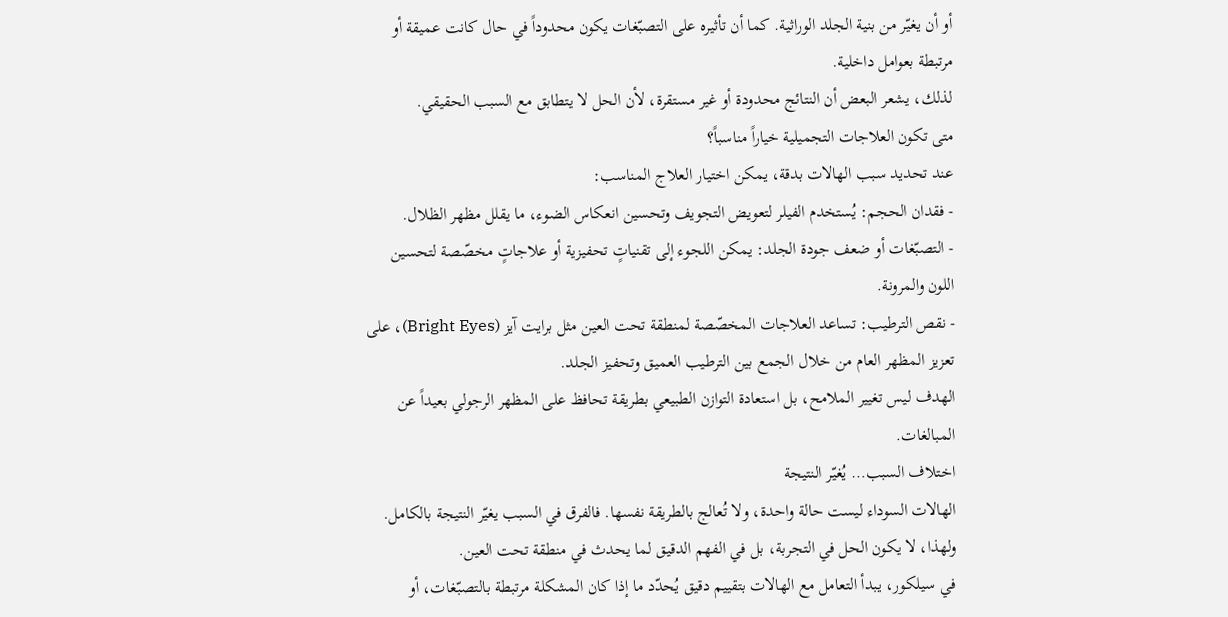أو أن يغيّر من بنية الجلد الوراثية. كما أن تأثيره على التصبّغات يكون محدوداً في حال كانت عميقة أو مرتبطة بعوامل داخلية.
لذلك، يشعر البعض أن النتائج محدودة أو غير مستقرة، لأن الحل لا يتطابق مع السبب الحقيقي.
متى تكون العلاجات التجميلية خياراً مناسباً؟
عند تحديد سبب الهالات بدقة، يمكن اختيار العلاج المناسب:
- فقدان الحجم: يُستخدم الفيلر لتعويض التجويف وتحسين انعكاس الضوء، ما يقلل مظهر الظلال.
- التصبّغات أو ضعف جودة الجلد: يمكن اللجوء إلى تقنياتٍ تحفيزية أو علاجاتٍ مخصّصة لتحسين اللون والمرونة.
- نقص الترطيب: تساعد العلاجات المخصّصة لمنطقة تحت العين مثل برايت آيز (Bright Eyes)، على تعزيز المظهر العام من خلال الجمع بين الترطيب العميق وتحفيز الجلد.
الهدف ليس تغيير الملامح، بل استعادة التوازن الطبيعي بطريقة تحافظ على المظهر الرجولي بعيداً عن المبالغات.
اختلاف السبب… يُغيّر النتيجة
الهالات السوداء ليست حالة واحدة، ولا تُعالج بالطريقة نفسها. فالفرق في السبب يغيّر النتيجة بالكامل. ولهذا، لا يكون الحل في التجربة، بل في الفهم الدقيق لما يحدث في منطقة تحت العين.
في سيلكور، يبدأ التعامل مع الهالات بتقييم دقيق يُحدّد ما إذا كان المشكلة مرتبطة بالتصبّغات، أو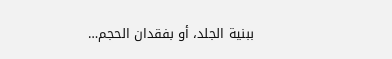ببنية الجلد، أو بفقدان الحجم…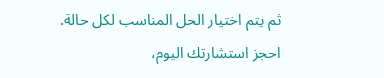ثم يتم اختيار الحل المناسب لكل حالة.
احجز استشارتك اليوم،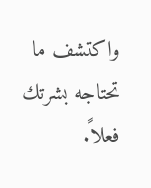واكتشف ما تحتاجه بشرتك فعلاً.